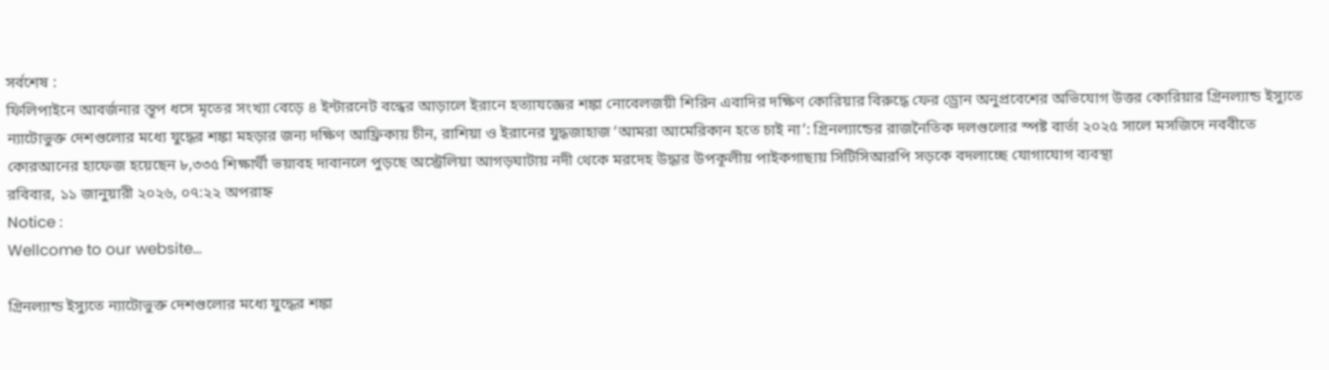সর্বশেষ :
ফিলিপাইনে আবর্জনার স্তূপ ধসে মৃতের সংখ্যা বেড়ে ৪ ইন্টারনেট বন্ধের আড়ালে ইরানে হত্যাযজ্ঞের শঙ্কা নোবেলজয়ী শিরিন এবাদির দক্ষিণ কোরিয়ার বিরুদ্ধে ফের ড্রোন অনুপ্রবেশের অভিযোগ উত্তর কোরিয়ার গ্রিনল্যান্ড ইস্যুতে ন্যাটোভুক্ত দেশগুলোর মধ্যে যুদ্ধের শঙ্কা মহড়ার জন্য দক্ষিণ আফ্রিকায় চীন, রাশিয়া ও ইরানের যুদ্ধজাহাজ ‘আমরা আমেরিকান হতে চাই না’: গ্রিনল্যান্ডের রাজনৈতিক দলগুলোর স্পষ্ট বার্তা ২০২৫ সালে মসজিদে নববীতে কোরআনের হাফেজ হয়েছেন ৮,৩৩৫ শিক্ষার্থী ভয়াবহ দাবানলে পুড়ছে অস্ট্রেলিয়া আগড়ঘাটায় নদী থেকে মরদেহ উদ্ধার উপকূলীয় পাইকগাছায় সিটিসিআরপি সড়কে বদলাচ্ছে যোগাযোগ ব্যবস্থা
রবিবার, ১১ জানুয়ারী ২০২৬, ০৭:২২ অপরাহ্ন
Notice :
Wellcome to our website...

গ্রিনল্যান্ড ইস্যুতে ন্যাটোভুক্ত দেশগুলোর মধ্যে যুদ্ধের শঙ্কা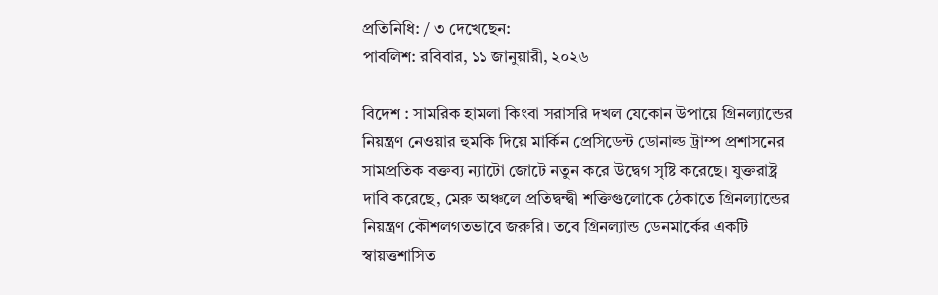প্রতিনিধি: / ৩ দেখেছেন:
পাবলিশ: রবিবার, ১১ জানুয়ারী, ২০২৬

বিদেশ : সামরিক হামলা কিংবা সরাসরি দখল যেকোন উপায়ে গ্রিনল্যান্ডের নিয়ন্ত্রণ নেওয়ার হুমকি দিয়ে মার্কিন প্রেসিডেন্ট ডোনাল্ড ট্রাম্প প্রশাসনের সামপ্রতিক বক্তব্য ন্যাটো জোটে নতুন করে উদ্বেগ সৃষ্টি করেছে। যুক্তরাষ্ট্র দাবি করেছে, মেরু অঞ্চলে প্রতিদ্বন্দ্বী শক্তিগুলোকে ঠেকাতে গ্রিনল্যান্ডের নিয়ন্ত্রণ কৌশলগতভাবে জরুরি। তবে গ্রিনল্যান্ড ডেনমার্কের একটি স্বায়ত্তশাসিত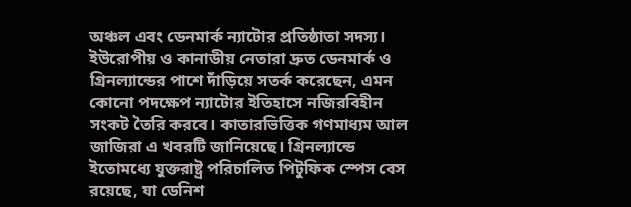অঞ্চল এবং ডেনমার্ক ন্যাটোর প্রতিষ্ঠাতা সদস্য। ইউরোপীয় ও কানাডীয় নেতারা দ্রুত ডেনমার্ক ও গ্রিনল্যান্ডের পাশে দাঁড়িয়ে সতর্ক করেছেন, এমন কোনো পদক্ষেপ ন্যাটোর ইতিহাসে নজিরবিহীন সংকট তৈরি করবে। কাতারভিত্তিক গণমাধ্যম আল জাজিরা এ খবরটি জানিয়েছে। গ্রিনল্যান্ডে ইতোমধ্যে যুক্তরাষ্ট্র পরিচালিত পিটুফিক স্পেস বেস রয়েছে, যা ডেনিশ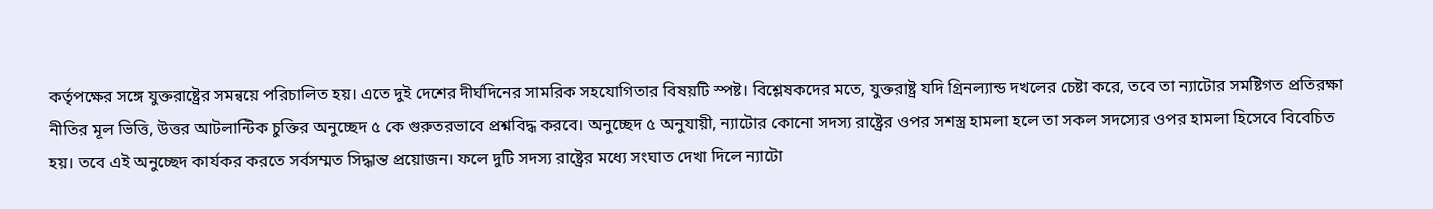কর্তৃপক্ষের সঙ্গে যুক্তরাষ্ট্রের সমন্বয়ে পরিচালিত হয়। এতে দুই দেশের দীর্ঘদিনের সামরিক সহযোগিতার বিষয়টি স্পষ্ট। বিশ্লেষকদের মতে, যুক্তরাষ্ট্র যদি গ্রিনল্যান্ড দখলের চেষ্টা করে, তবে তা ন্যাটোর সমষ্টিগত প্রতিরক্ষা নীতির মূল ভিত্তি, উত্তর আটলান্টিক চুক্তির অনুচ্ছেদ ৫ কে গুরুতরভাবে প্রশ্নবিদ্ধ করবে। অনুচ্ছেদ ৫ অনুযায়ী, ন্যাটোর কোনো সদস্য রাষ্ট্রের ওপর সশস্ত্র হামলা হলে তা সকল সদস্যের ওপর হামলা হিসেবে বিবেচিত হয়। তবে এই অনুচ্ছেদ কার্যকর করতে সর্বসম্মত সিদ্ধান্ত প্রয়োজন। ফলে দুটি সদস্য রাষ্ট্রের মধ্যে সংঘাত দেখা দিলে ন্যাটো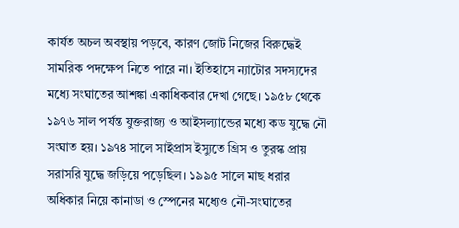কার্যত অচল অবস্থায় পড়বে, কারণ জোট নিজের বিরুদ্ধেই সামরিক পদক্ষেপ নিতে পারে না। ইতিহাসে ন্যাটোর সদস্যদের মধ্যে সংঘাতের আশঙ্কা একাধিকবার দেখা গেছে। ১৯৫৮ থেকে ১৯৭৬ সাল পর্যন্ত যুক্তরাজ্য ও আইসল্যান্ডের মধ্যে কড যুদ্ধে নৌ সংঘাত হয়। ১৯৭৪ সালে সাইপ্রাস ইস্যুতে গ্রিস ও তুরস্ক প্রায় সরাসরি যুদ্ধে জড়িয়ে পড়েছিল। ১৯৯৫ সালে মাছ ধরার অধিকার নিয়ে কানাডা ও স্পেনের মধ্যেও নৌ-সংঘাতের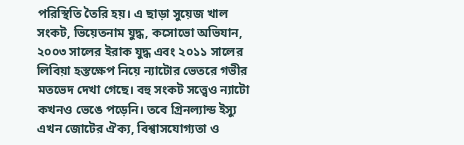পরিস্থিতি তৈরি হয়। এ ছাড়া সুয়েজ খাল সংকট, ভিয়েতনাম যুদ্ধ, কসোভো অভিযান, ২০০৩ সালের ইরাক যুদ্ধ এবং ২০১১ সালের লিবিয়া হস্তক্ষেপ নিয়ে ন্যাটোর ভেতরে গভীর মতভেদ দেখা গেছে। বহু সংকট সত্ত্বেও ন্যাটো কখনও ভেঙে পড়েনি। তবে গ্রিনল্যান্ড ইস্যু এখন জোটের ঐক্য, বিশ্বাসযোগ্যতা ও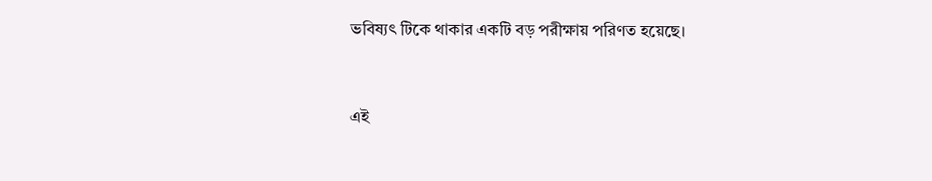ভবিষ্যৎ টিকে থাকার একটি বড় পরীক্ষায় পরিণত হয়েছে।


এই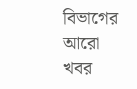বিভাগের আরো খবর